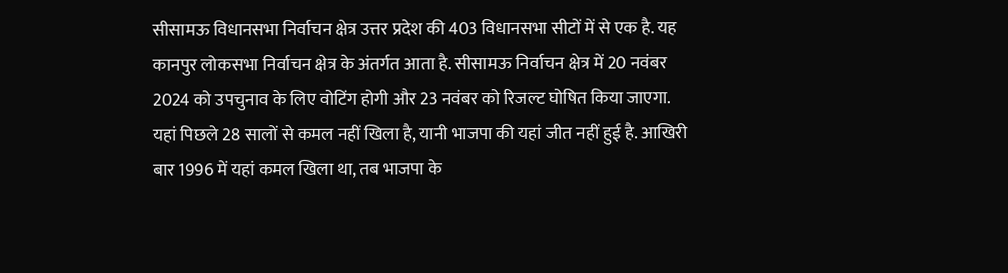सीसामऊ विधानसभा निर्वाचन क्षेत्र उत्तर प्रदेश की 403 विधानसभा सीटों में से एक है. यह कानपुर लोकसभा निर्वाचन क्षेत्र के अंतर्गत आता है. सीसामऊ निर्वाचन क्षेत्र में 20 नवंबर 2024 को उपचुनाव के लिए वोटिंग होगी और 23 नवंबर को रिजल्ट घोषित किया जाएगा.
यहां पिछले 28 सालों से कमल नहीं खिला है, यानी भाजपा की यहां जीत नहीं हुई है. आखिरी बार 1996 में यहां कमल खिला था, तब भाजपा के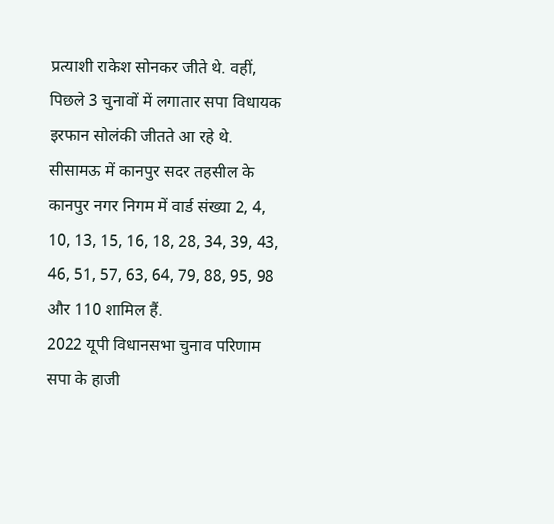प्रत्याशी राकेश सोनकर जीते थे. वहीं, पिछले 3 चुनावों में लगातार सपा विधायक इरफान सोलंकी जीतते आ रहे थे.
सीसामऊ में कानपुर सदर तहसील के कानपुर नगर निगम में वार्ड संख्या 2, 4, 10, 13, 15, 16, 18, 28, 34, 39, 43, 46, 51, 57, 63, 64, 79, 88, 95, 98 और 110 शामिल हैं.
2022 यूपी विधानसभा चुनाव परिणाम
सपा के हाजी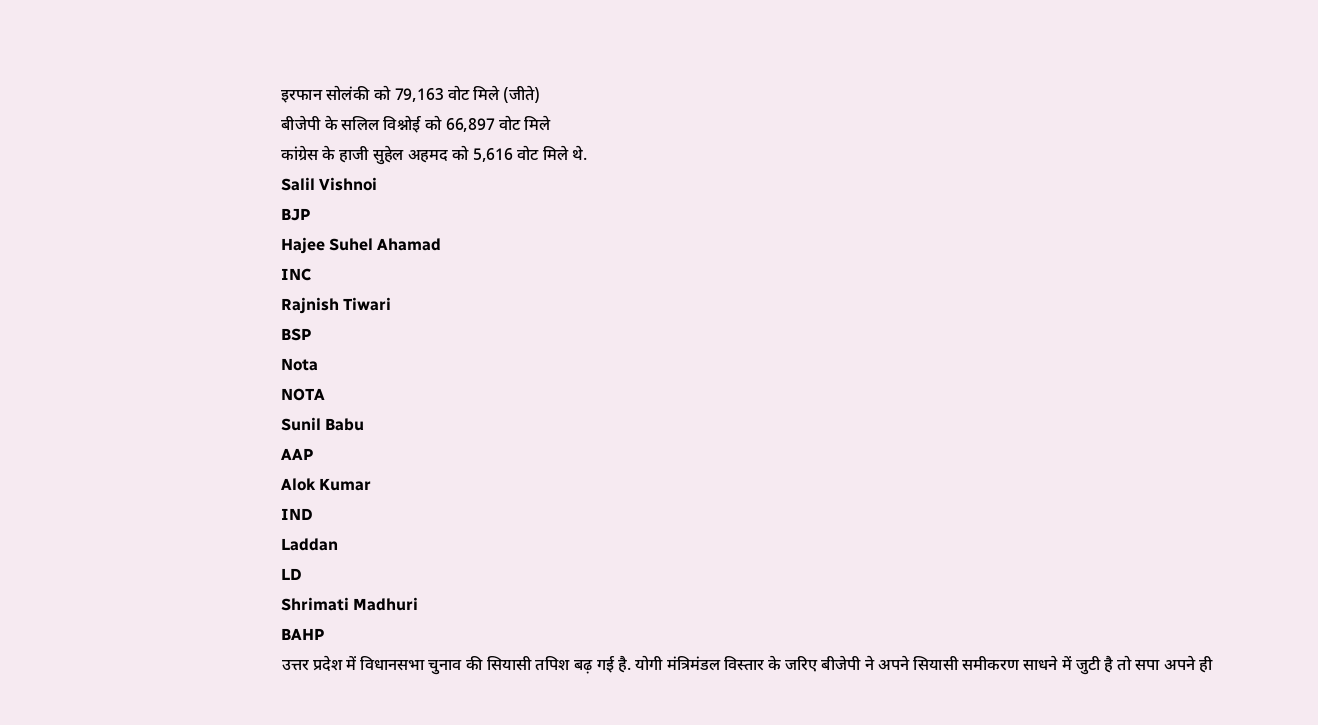इरफान सोलंकी को 79,163 वोट मिले (जीते)
बीजेपी के सलिल विश्नोई को 66,897 वोट मिले
कांग्रेस के हाजी सुहेल अहमद को 5,616 वोट मिले थे.
Salil Vishnoi
BJP
Hajee Suhel Ahamad
INC
Rajnish Tiwari
BSP
Nota
NOTA
Sunil Babu
AAP
Alok Kumar
IND
Laddan
LD
Shrimati Madhuri
BAHP
उत्तर प्रदेश में विधानसभा चुनाव की सियासी तपिश बढ़ गई है. योगी मंत्रिमंडल विस्तार के जरिए बीजेपी ने अपने सियासी समीकरण साधने में जुटी है तो सपा अपने ही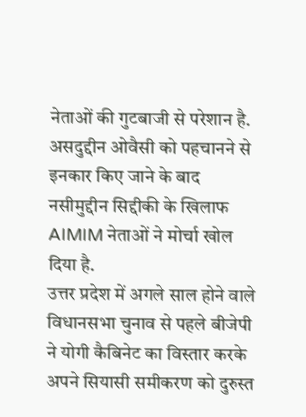नेताओं की गुटबाजी से परेशान है. असदुद्दीन ओवैसी को पहचानने से इनकार किए जाने के बाद नसीमुद्दीन सिद्दीकी के खिलाफ AIMIM नेताओं ने मोर्चा खोल दिया है.
उत्तर प्रदेश में अगले साल होने वाले विधानसभा चुनाव से पहले बीजेपी ने योगी कैबिनेट का विस्तार करके अपने सियासी समीकरण को दुरुस्त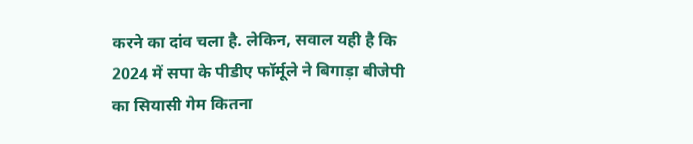करने का दांव चला है. लेकिन, सवाल यही है कि 2024 में सपा के पीडीए फॉर्मूले ने बिगाड़ा बीजेपी का सियासी गेम कितना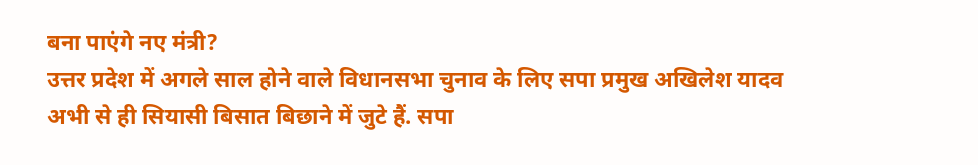बना पाएंगे नए मंत्री?
उत्तर प्रदेश में अगले साल होने वाले विधानसभा चुनाव के लिए सपा प्रमुख अखिलेश यादव अभी से ही सियासी बिसात बिछाने में जुटे हैं. सपा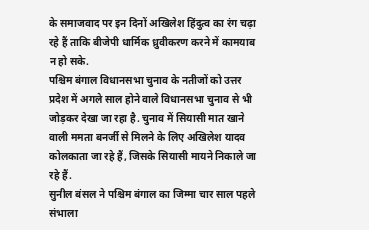के समाजवाद पर इन दिनों अखिलेश हिंदुत्व का रंग चढ़ा रहे हैं ताकि बीजेपी धार्मिक ध्रुवीकरण करने में कामयाब न हो सके.
पश्चिम बंगाल विधानसभा चुनाव के नतीजों को उत्तर प्रदेश में अगले साल होने वाले विधानसभा चुनाव से भी जोड़कर देखा जा रहा है. चुनाव में सियासी मात खाने वाली ममता बनर्जी से मिलने के लिए अखिलेश यादव कोलकाता जा रहे हैं, जिसके सियासी मायने निकाले जा रहे हैं.
सुनील बंसल ने पश्चिम बंगाल का जिम्मा चार साल पहले संभाला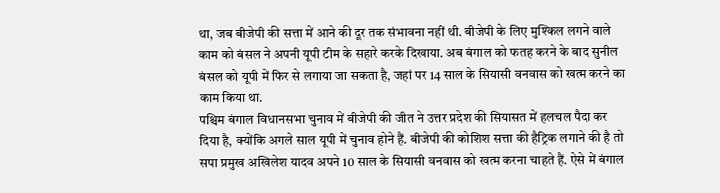था, जब बीजेपी की सत्ता में आने की दूर तक संभावना नहीं थी. बीजेपी के लिए मुश्किल लगने वाले काम को बंसल ने अपनी यूपी टीम के सहारे करके दिखाया. अब बंगाल को फतह करने के बाद सुनील बंसल को यूपी में फिर से लगाया जा सकता है, जहां पर 14 साल के सियासी वनवास को खत्म करने का काम किया था.
पश्चिम बंगाल विधानसभा चुनाव में बीजेपी की जीत ने उत्तर प्रदेश की सियासत में हलचल पैदा कर दिया है, क्योंकि अगले साल यूपी में चुनाव होने हैं. बीजेपी की कोशिश सत्ता की हैट्रिक लगाने की है तो सपा प्रमुख अखिलेश यादव अपने 10 साल के सियासी वनवास को खत्म करना चाहते हैं. ऐसे में बंगाल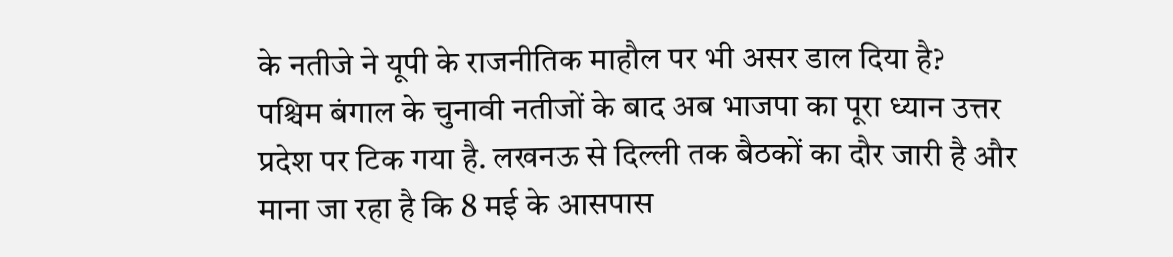के नतीजे ने यूपी के राजनीतिक माहौल पर भी असर डाल दिया है?
पश्चिम बंगाल के चुनावी नतीजों के बाद अब भाजपा का पूरा ध्यान उत्तर प्रदेश पर टिक गया है. लखनऊ से दिल्ली तक बैठकों का दौर जारी है और माना जा रहा है कि 8 मई के आसपास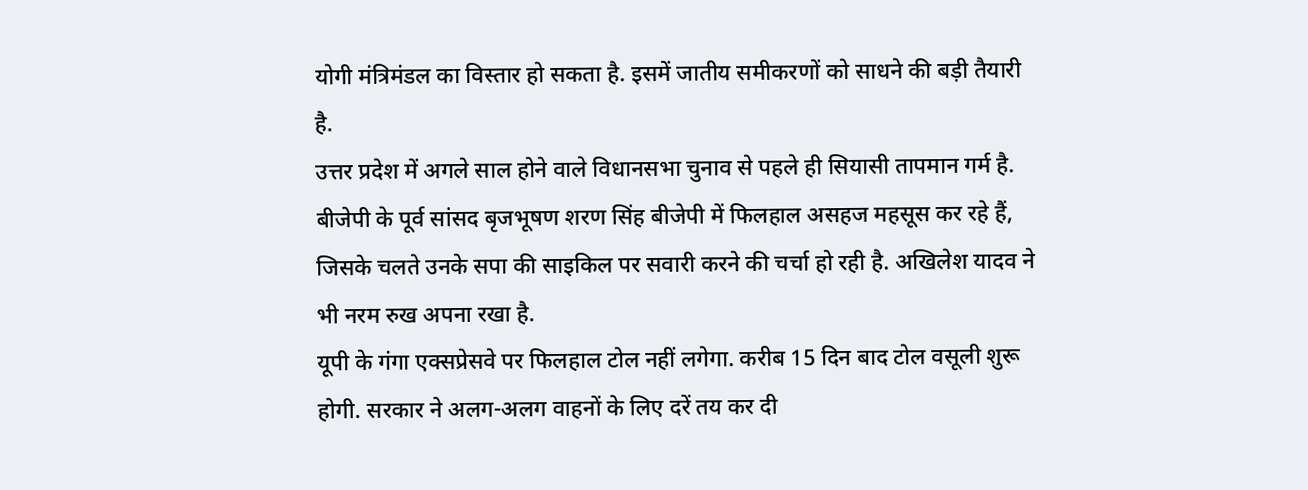योगी मंत्रिमंडल का विस्तार हो सकता है. इसमें जातीय समीकरणों को साधने की बड़ी तैयारी है.
उत्तर प्रदेश में अगले साल होने वाले विधानसभा चुनाव से पहले ही सियासी तापमान गर्म है. बीजेपी के पूर्व सांसद बृजभूषण शरण सिंह बीजेपी में फिलहाल असहज महसूस कर रहे हैं, जिसके चलते उनके सपा की साइकिल पर सवारी करने की चर्चा हो रही है. अखिलेश यादव ने भी नरम रुख अपना रखा है.
यूपी के गंगा एक्सप्रेसवे पर फिलहाल टोल नहीं लगेगा. करीब 15 दिन बाद टोल वसूली शुरू होगी. सरकार ने अलग-अलग वाहनों के लिए दरें तय कर दी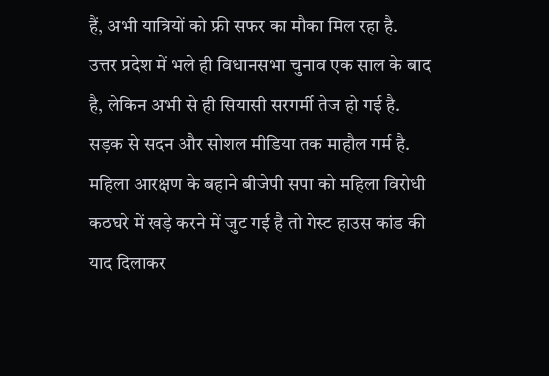हैं, अभी यात्रियों को फ्री सफर का मौका मिल रहा है.
उत्तर प्रदेश में भले ही विधानसभा चुनाव एक साल के बाद है, लेकिन अभी से ही सियासी सरगर्मी तेज हो गई है. सड़क से सदन और सोशल मीडिया तक माहौल गर्म है. महिला आरक्षण के बहाने बीजेपी सपा को महिला विरोधी कठघरे में खड़े करने में जुट गई है तो गेस्ट हाउस कांड की याद दिलाकर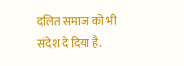दलित समाज को भी संदेश दे दिया है.